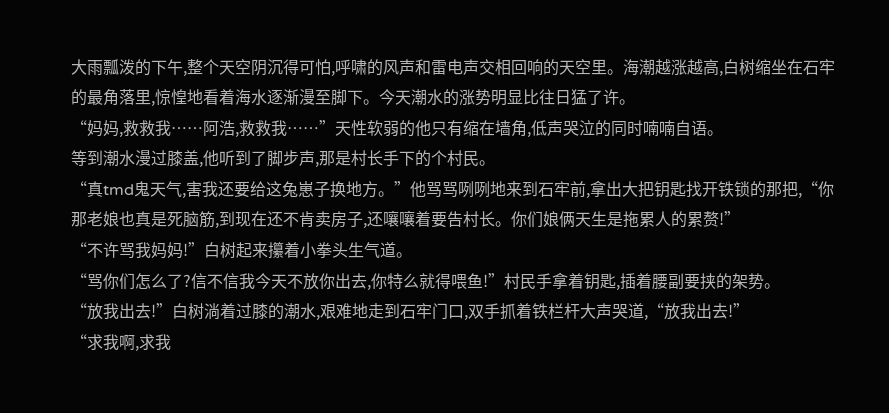大雨瓢泼的下午,整个天空阴沉得可怕,呼啸的风声和雷电声交相回响的天空里。海潮越涨越高,白树缩坐在石牢的最角落里,惊惶地看着海水逐渐漫至脚下。今天潮水的涨势明显比往日猛了许。
“妈妈,救救我……阿浩,救救我……”天性软弱的他只有缩在墙角,低声哭泣的同时喃喃自语。
等到潮水漫过膝盖,他听到了脚步声,那是村长手下的个村民。
“真tmd鬼天气,害我还要给这兔崽子换地方。”他骂骂咧咧地来到石牢前,拿出大把钥匙找开铁锁的那把,“你那老娘也真是死脑筋,到现在还不肯卖房子,还嚷嚷着要告村长。你们娘俩天生是拖累人的累赘!”
“不许骂我妈妈!”白树起来攥着小拳头生气道。
“骂你们怎么了?信不信我今天不放你出去,你特么就得喂鱼!”村民手拿着钥匙,插着腰副要挟的架势。
“放我出去!”白树淌着过膝的潮水,艰难地走到石牢门口,双手抓着铁栏杆大声哭道,“放我出去!”
“求我啊,求我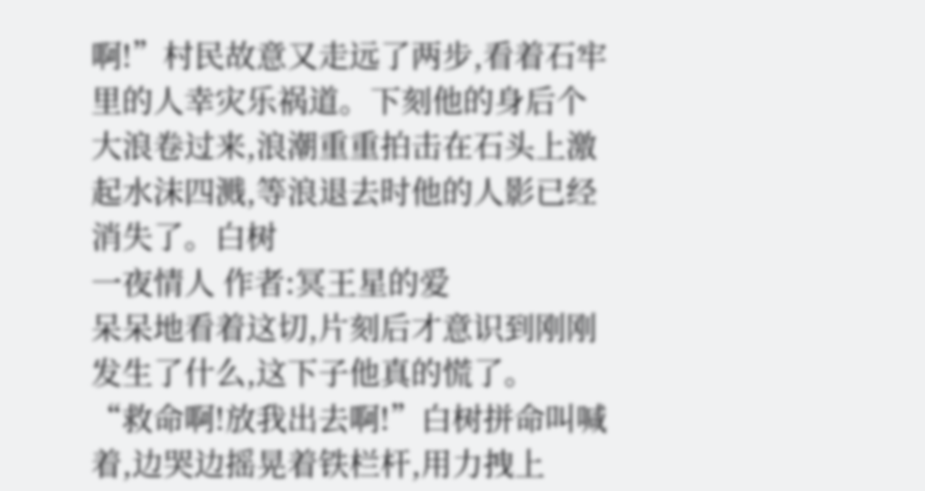啊!”村民故意又走远了两步,看着石牢里的人幸灾乐祸道。下刻他的身后个大浪卷过来,浪潮重重拍击在石头上激起水沫四溅,等浪退去时他的人影已经消失了。白树
一夜情人 作者:冥王星的爱
呆呆地看着这切,片刻后才意识到刚刚发生了什么,这下子他真的慌了。
“救命啊!放我出去啊!”白树拼命叫喊着,边哭边摇晃着铁栏杆,用力拽上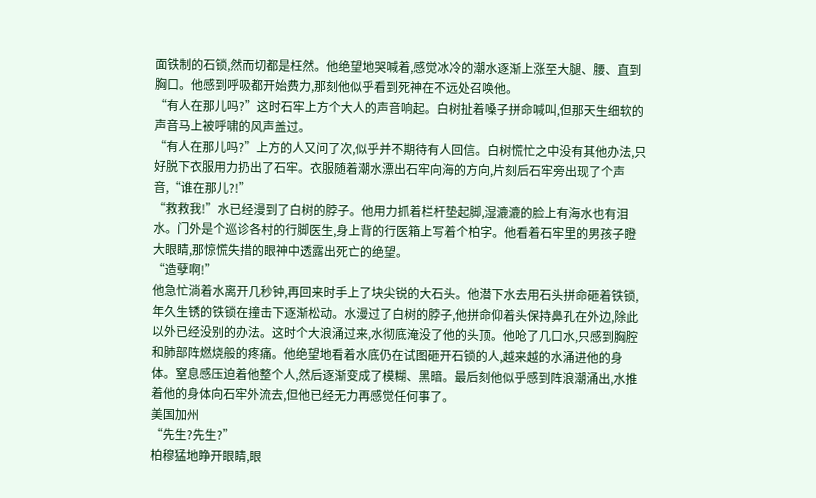面铁制的石锁,然而切都是枉然。他绝望地哭喊着,感觉冰冷的潮水逐渐上涨至大腿、腰、直到胸口。他感到呼吸都开始费力,那刻他似乎看到死神在不远处召唤他。
“有人在那儿吗?”这时石牢上方个大人的声音响起。白树扯着嗓子拼命喊叫,但那天生细软的声音马上被呼啸的风声盖过。
“有人在那儿吗?”上方的人又问了次,似乎并不期待有人回信。白树慌忙之中没有其他办法,只好脱下衣服用力扔出了石牢。衣服随着潮水漂出石牢向海的方向,片刻后石牢旁出现了个声音,“谁在那儿?!”
“救救我!”水已经漫到了白树的脖子。他用力抓着栏杆垫起脚,湿漉漉的脸上有海水也有泪水。门外是个巡诊各村的行脚医生,身上背的行医箱上写着个柏字。他看着石牢里的男孩子瞪大眼睛,那惊慌失措的眼神中透露出死亡的绝望。
“造孽啊!”
他急忙淌着水离开几秒钟,再回来时手上了块尖锐的大石头。他潜下水去用石头拼命砸着铁锁,年久生锈的铁锁在撞击下逐渐松动。水漫过了白树的脖子,他拼命仰着头保持鼻孔在外边,除此以外已经没别的办法。这时个大浪涌过来,水彻底淹没了他的头顶。他呛了几口水,只感到胸腔和肺部阵燃烧般的疼痛。他绝望地看着水底仍在试图砸开石锁的人,越来越的水涌进他的身体。窒息感压迫着他整个人,然后逐渐变成了模糊、黑暗。最后刻他似乎感到阵浪潮涌出,水推着他的身体向石牢外流去,但他已经无力再感觉任何事了。
美国加州
“先生?先生?”
柏穆猛地睁开眼睛,眼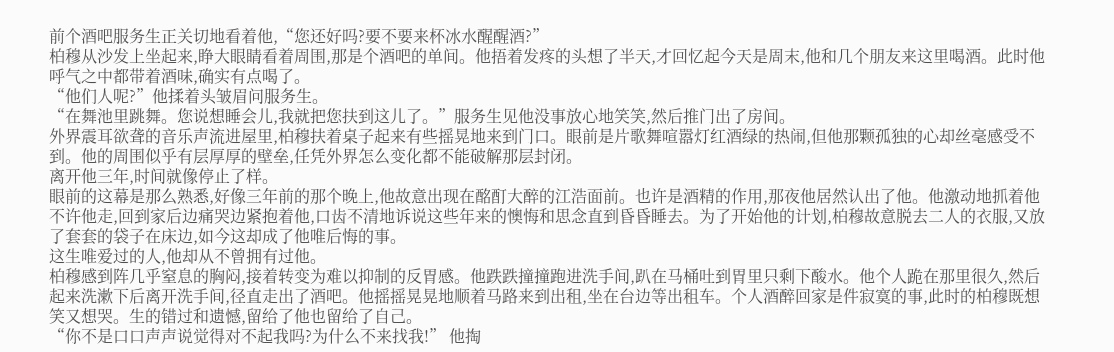前个酒吧服务生正关切地看着他,“您还好吗?要不要来杯冰水醒醒酒?”
柏穆从沙发上坐起来,睁大眼睛看着周围,那是个酒吧的单间。他捂着发疼的头想了半天,才回忆起今天是周末,他和几个朋友来这里喝酒。此时他呼气之中都带着酒味,确实有点喝了。
“他们人呢?”他揉着头皱眉问服务生。
“在舞池里跳舞。您说想睡会儿,我就把您扶到这儿了。”服务生见他没事放心地笑笑,然后推门出了房间。
外界震耳欲聋的音乐声流进屋里,柏穆扶着桌子起来有些摇晃地来到门口。眼前是片歌舞喧嚣灯红酒绿的热闹,但他那颗孤独的心却丝毫感受不到。他的周围似乎有层厚厚的壁垒,任凭外界怎么变化都不能破解那层封闭。
离开他三年,时间就像停止了样。
眼前的这幕是那么熟悉,好像三年前的那个晚上,他故意出现在酩酊大醉的江浩面前。也许是酒精的作用,那夜他居然认出了他。他激动地抓着他不许他走,回到家后边痛哭边紧抱着他,口齿不清地诉说这些年来的懊悔和思念直到昏昏睡去。为了开始他的计划,柏穆故意脱去二人的衣服,又放了套套的袋子在床边,如今这却成了他唯后悔的事。
这生唯爱过的人,他却从不曾拥有过他。
柏穆感到阵几乎窒息的胸闷,接着转变为难以抑制的反胃感。他跌跌撞撞跑进洗手间,趴在马桶吐到胃里只剩下酸水。他个人跪在那里很久,然后起来洗漱下后离开洗手间,径直走出了酒吧。他摇摇晃晃地顺着马路来到出租,坐在台边等出租车。个人酒醉回家是件寂寞的事,此时的柏穆既想笑又想哭。生的错过和遗憾,留给了他也留给了自己。
“你不是口口声声说觉得对不起我吗?为什么不来找我!” 他掏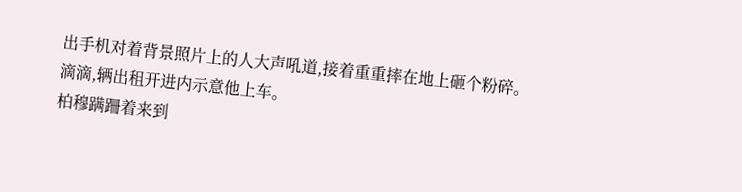出手机对着背景照片上的人大声吼道,接着重重摔在地上砸个粉碎。
滴滴,辆出租开进内示意他上车。
柏穆蹒跚着来到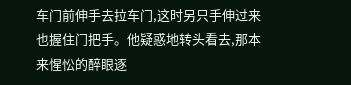车门前伸手去拉车门,这时另只手伸过来也握住门把手。他疑惑地转头看去,那本来惺忪的醉眼逐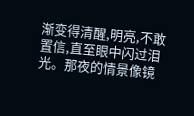渐变得清醒,明亮,不敢置信,直至眼中闪过泪光。那夜的情景像镜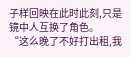子样回映在此时此刻,只是镜中人互换了角色。
“这么晚了不好打出租,我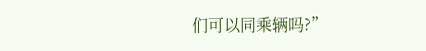们可以同乘辆吗?”